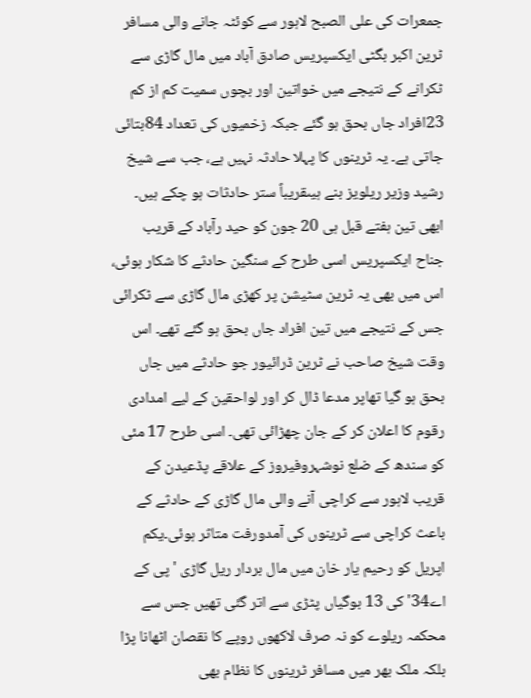جمعرات کی علی الصبح لاہور سے کوئٹہ جانے والی مسافر ٹرین اکبر بگٹی ایکسپریس صادق آباد میں مال گاڑی سے ٹکرانے کے نتیجے میں خواتین اور بچوں سمیت کم از کم 23افراد جاں بحق ہو گئے جبکہ زخمیوں کی تعداد 84بتائی جاتی ہے۔ یہ ٹرینوں کا پہلا حادثہ نہیں ہے، جب سے شیخ رشید وزیر ریلویز بنے ہیںقریباً ستر حادثات ہو چکے ہیں۔ ابھی تین ہفتے قبل ہی 20 جون کو حید رآباد کے قریب جناح ایکسپریس اسی طرح کے سنگین حادثے کا شکار ہوئی، اس میں بھی یہ ٹرین سٹیشن پر کھڑی مال گاڑی سے ٹکرائی جس کے نتیجے میں تین افراد جاں بحق ہو گئے تھے۔ اس وقت شیخ صاحب نے ٹرین ڈرائیور جو حادثے میں جاں بحق ہو گیا تھاپر مدعا ڈال کر اور لواحقین کے لیے امدادی رقوم کا اعلان کر کے جان چھڑائی تھی۔ اسی طرح 17 مئی کو سندھ کے ضلع نوشہروفیروز کے علاقے پڈعیدن کے قریب لاہور سے کراچی آنے والی مال گاڑی کے حادثے کے باعث کراچی سے ٹرینوں کی آمدورفت متاثر ہوئی۔یکم اپریل کو رحیم یار خان میں مال بردار ریل گاڑی 'پی کے اے34' کی 13 بوگیاں پٹڑی سے اتر گئی تھیں جس سے محکمہ ریلوے کو نہ صرف لاکھوں روپے کا نقصان اٹھانا پڑا بلکہ ملک بھر میں مسافر ٹرینوں کا نظام بھی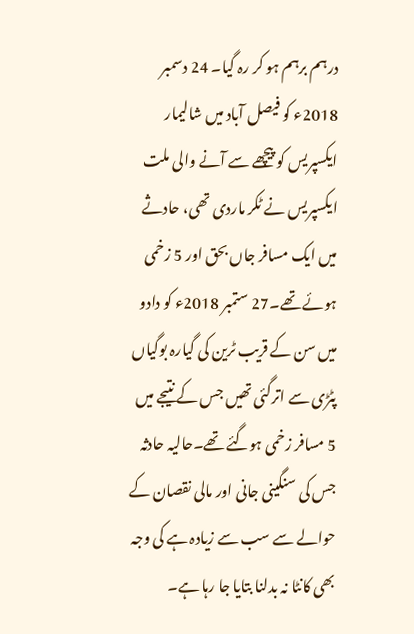درہم برہم ہو کر رہ گیا۔ 24 دسمبر 2018ء کو فیصل آباد میں شالیمار ایکسپریس کو پیچھے سے آنے والی ملت ایکسپریس نے ٹکر ماردی تھی، حادثے میں ایک مسافر جاں بحق اور 5 زخمی ہوئے تھے۔27 ستمبر 2018ء کو دادو میں سن کے قریب ٹرین کی گیارہ بوگیاں پٹڑی سے اترگئی تھیں جس کے نتیجے میں 5 مسافر زخمی ہوگئے تھے۔حالیہ حادثہ جس کی سنگینی جانی اور مالی نقصان کے حوالے سے سب سے زیادہ ہے کی وجہ بھی کانٹا نہ بدلنا بتایا جا رہا ہے۔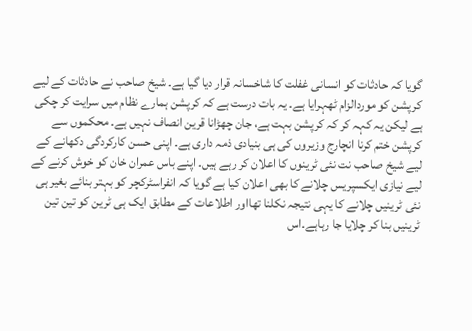گویا کہ حادثات کو انسانی غفلت کا شاخسانہ قرار دیا گیا ہے۔ شیخ صاحب نے حادثات کے لیے کرپشن کو موردالزام ٹھہرایا ہے۔ یہ بات درست ہے کہ کرپشن ہمارے نظام میں سرایت کر چکی ہے لیکن یہ کہہ کر کہ کرپشن بہت ہے، جان چھڑانا قرین انصاف نہیں ہے۔ محکموں سے کرپشن ختم کرنا انچارج وزیروں کی ہی بنیادی ذمہ داری ہے۔ اپنی حسن کارکردگی دکھانے کے لیے شیخ صاحب نت نئی ٹرینوں کا اعلان کر رہے ہیں۔ اپنے باس عمران خان کو خوش کرنے کے لیے نیازی ایکسپریس چلانے کا بھی اعلان کیا ہے گویا کہ انفراسٹرکچر کو بہتر بنائے بغیر ہی نئی ٹرینیں چلانے کا یہی نتیجہ نکلنا تھااور اطلاعات کے مطابق ایک ہی ٹرین کو تین تین ٹرینیں بنا کر چلایا جا رہاہے۔اس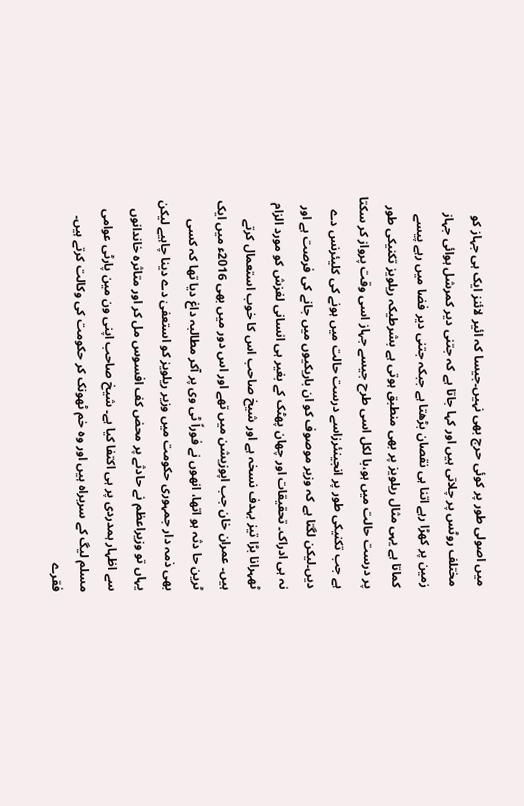میں اصولی طور پر کوئی حرج بھی نہیں۔جیسا کہ ائیر لائنز ایک ہی جہاز کو مختلف روٹس پر چلاتی ہیں اور کہا جاتا ہے کہ جتنی دیر کمرشل ہوائی جہاز زمین پر کھڑا رہے اتنا ہی نقصان بڑھتا ہے جبکہ جتنی دیر فضا میں رہے پیسے کماتا ہے یہی مثال ریلویز پر بھی منطبق ہوتی ہے بشرطیکہ ریلویز تکنیکی طور پر درست حالت میں ہو،با لکل اسی طرح جیسے جہاز اسی وقت پرواز کر سکتا ہے جب تکنیکی طور پر انجینئرزاسے درست حالت میں ہونے کی کلیئرنس دے دیں۔لیکن لگتا ہے کہ وزیر موصوف کو ان باریکیوں میں جانے کی فرصت ہے اور نہ ہی ادراک۔ تحقیقات اور چھان پھٹک کے بغیر ہی انسانی لغزش کو مورد الزام ٹھہرانا بڑا تیز بہدف نسخہ ہے اور شیخ صاحب اس کا خوب استعمال کرتے ہیں۔ عمران خان جب اپوزیشن میں تھے اور اس دور میں بھی 2016ء میں ایک ٹرین حا دثہ ہو اتھا، انھوں نے فوراً ٹی وی پر آکر مطالبہ داغ دیا تھا کہ کسی بھی ذمہ دار جمہوری حکومت میں وزیر ریلویز کو استعفیٰ دے دینا چاہیے لیکن یہاں تو وزیراعظم نے حادثے پر محض کف افسوس مل کر اور متاثرہ خاندانوں سے اظہار ہمدردی پر ہی اکتفا کیا ہے۔ شیخ صاحب اپنی ون مین پارٹی عوامی مسلم لیگ کے سربراہ ہیں اور وہ خم ٹھونک کر حکومت کی وکالت کرتے ہیں۔ فقرے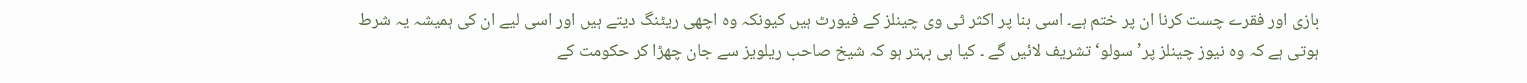بازی اور فقرے چست کرنا ان پر ختم ہے۔ اسی بنا پر اکثر ٹی وی چینلز کے فیورٹ ہیں کیونکہ وہ اچھی ریٹنگ دیتے ہیں اور اسی لیے ان کی ہمیشہ یہ شرط ہوتی ہے کہ وہ نیوز چینلز پر’ سولو‘ تشریف لائیں گے ۔ کیا ہی بہتر ہو کہ شیخ صاحب ریلویز سے جان چھڑا کر حکومت کے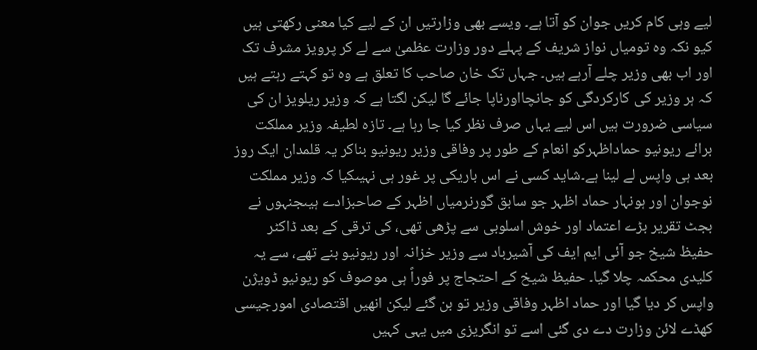لیے وہی کام کریں جوان کو آتا ہے۔ ویسے بھی وزارتیں ان کے لیے کیا معنی رکھتی ہیں کیو نکہ وہ تومیاں نواز شریف کے پہلے دور وزارت عظمیٰ سے لے کر پرویز مشرف تک اور اب بھی وزیر چلے آرہے ہیں۔ جہاں تک خان صاحب کا تعلق ہے وہ تو کہتے رہتے ہیں کہ ہر وزیر کی کارکردگی کو جانچااورناپا جائے گا لیکن لگتا ہے کہ وزیر ریلویز ان کی سیاسی ضرورت ہیں اس لیے یہاں صرف نظر کیا جا رہا ہے۔ تازہ لطیفہ وزیر مملکت برائے ریونیو حماداظہرکو انعام کے طور پر وفاقی وزیر ریونیو بناکر یہ قلمدان ایک روز بعد ہی واپس لے لینا ہے۔شاید کسی نے اس باریکی پر غور ہی نہیںکیا کہ وزیر مملکت نوجوان اور ہونہار حماد اظہر جو سابق گورنرمیاں اظہر کے صاحبزادے ہیںجنہوں نے بجٹ تقریر بڑے اعتماد اور خوش اسلوبی سے پڑھی تھی، کی ترقی کے بعد ڈاکٹر حفیظ شیخ جو آئی ایم ایف کی آشیرباد سے وزیر خزانہ اور ریونیو بنے تھے، سے یہ کلیدی محکمہ چلا گیا۔ حفیظ شیخ کے احتجاج پر فوراً ہی موصوف کو ریونیو ڈویژن واپس کر دیا گیا اور حماد اظہر وفاقی وزیر تو بن گئے لیکن انھیں اقتصادی امورجیسی کھڈے لائن وزارت دے دی گئی اسے تو انگریزی میں یہی کہیں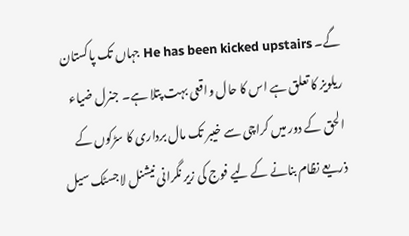گے۔ He has been kicked upstairs جہاں تک پاکستان ریلویز کا تعلق ہے اس کا حال واقعی بہت پتلا ہے۔ جنرل ضیاء الحق کے دور میں کراچی سے خیبر تک مال برداری کا سڑکوں کے ذریعے نظام بنانے کے لیے فوج کی زیر نگرانی نیشنل لاجسٹک سیل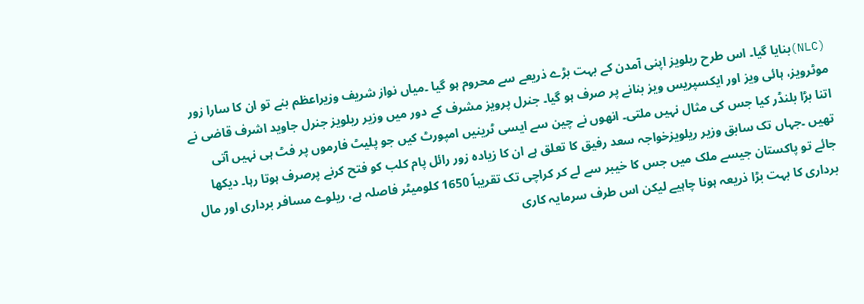(NLC)بنایا گیا۔ اس طرح ریلویز اپنی آمدن کے بہت بڑے ذریعے سے محروم ہو گیا ۔میاں نواز شریف وزیراعظم بنے تو ان کا سارا زور موٹرویز، ہائی ویز اور ایکسپریس ویز بنانے پر صرف ہو گیا۔ جنرل پرویز مشرف کے دور میں وزیر ریلویز جنرل جاوید اشرف قاضی نے اتنا بڑا بلنڈر کیا جس کی مثال نہیں ملتی۔ انھوں نے چین سے ایسی ٹرینیں امپورٹ کیں جو پلیٹ فارموں پر فٹ ہی نہیں آتی تھیں ۔جہاں تک سابق وزیر ریلویزخواجہ سعد رفیق کا تعلق ہے ان کا زیادہ زور رائل پام کلب کو فتح کرنے پرصرف ہوتا رہا۔ دیکھا جائے تو پاکستان جیسے ملک میں جس کا خیبر سے لے کر کراچی تک تقریباً 1650 کلومیٹر فاصلہ ہے، ریلوے مسافر برداری اور مال برداری کا بہت بڑا ذریعہ ہونا چاہیے لیکن اس طرف سرمایہ کاری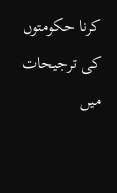کرنا حکومتوں کی ترجیحات میں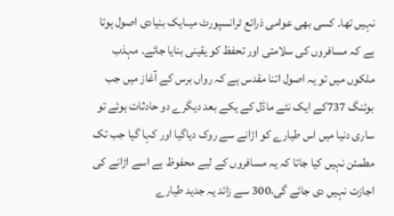نہیں تھا۔ کسی بھی عوامی ذرائع ٹرانسپورٹ میںایک بنیادی اصول ہوتا ہے کہ مسافروں کی سلامتی اور تحفظ کو یقینی بنایا جائے۔ مہذب ملکوں میں تو یہ اصول اتنا مقدس ہے کہ رواں برس کے آغاز میں جب بوئنگ 737کے ایک نئے ماڈل کے یکے بعد دیگرے دو حادثات ہوئے تو ساری دنیا میں اس طیارے کو اڑانے سے روک دیاگیا اور کہا گیا جب تک مطمئن نہیں کیا جاتا کہ یہ مسافروں کے لیے محفوظ ہے اسے اڑانے کی اجازت نہیں دی جائے گی،300 سے زائد یہ جدید طیارے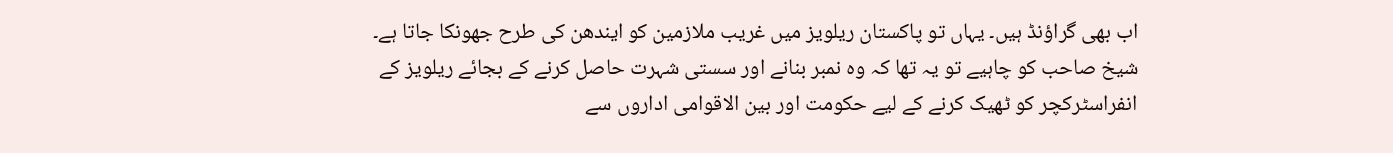اب بھی گراؤنڈ ہیں۔ یہاں تو پاکستان ریلویز میں غریب ملازمین کو ایندھن کی طرح جھونکا جاتا ہے۔ شیخ صاحب کو چاہیے تو یہ تھا کہ وہ نمبر بنانے اور سستی شہرت حاصل کرنے کے بجائے ریلویز کے انفراسٹرکچر کو ٹھیک کرنے کے لیے حکومت اور بین الاقوامی اداروں سے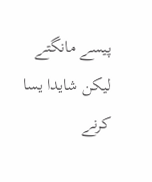پیسے مانگتے لیکن شایدا یسا کرنے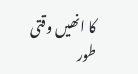کا انھیں وقتی طور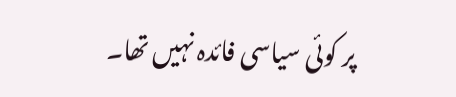پر کوئی سیاسی فائدہ نہیں تھا۔